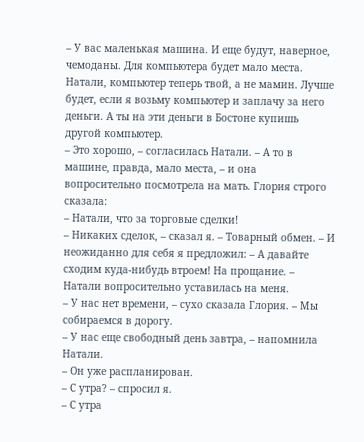– У вас маленькая машина. И еще будут, наверное, чемоданы. Для компьютера будет мало места. Натали, компьютер теперь твой, а не мамин. Лучше будет, если я возьму компьютер и заплачу за него деньги. А ты на эти деньги в Бостоне купишь другой компьютер.
– Это хорошо, – согласилась Натали. – А то в машине, правда, мало места, – и она вопросительно посмотрела на мать. Глория строго сказала:
– Натали, что за торговые сделки!
– Никаких сделок, – сказал я. – Товарный обмен. – И неожиданно для себя я предложил: – А давайте сходим куда-нибудь втроем! На прощание. – Натали вопросительно уставилась на меня.
– У нас нет времени, – сухо сказала Глория. – Мы собираемся в дорогу.
– У нас еще свободный день завтра, – напомнила Натали.
– Он уже распланирован.
– С утра? – спросил я.
– С утра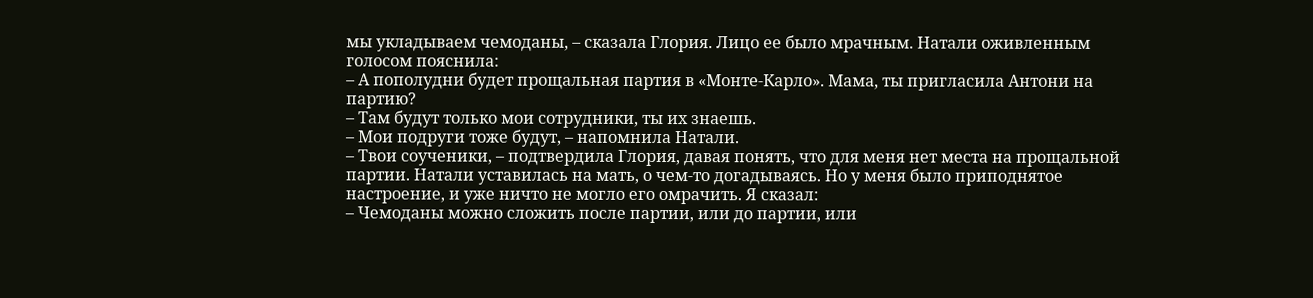мы укладываем чемоданы, – сказала Глория. Лицо ее было мрачным. Натали оживленным голосом пояснила:
– А пополудни будет прощальная партия в «Монте-Карло». Мама, ты пригласила Антони на партию?
– Там будут только мои сотрудники, ты их знаешь.
– Мои подруги тоже будут, – напомнила Натали.
– Твои соученики, – подтвердила Глория, давая понять, что для меня нет места на прощальной партии. Натали уставилась на мать, о чем-то догадываясь. Но у меня было приподнятое настроение, и уже ничто не могло его омрачить. Я сказал:
– Чемоданы можно сложить после партии, или до партии, или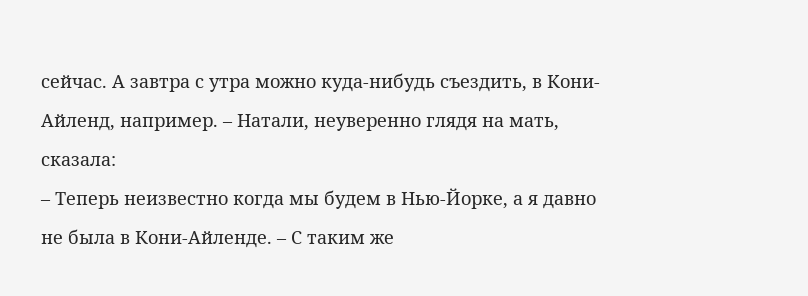сейчас. А завтра с утра можно куда-нибудь съездить, в Кони-Айленд, например. – Натали, неуверенно глядя на мать, сказала:
– Теперь неизвестно когда мы будем в Нью-Йорке, а я давно не была в Кони-Айленде. – С таким же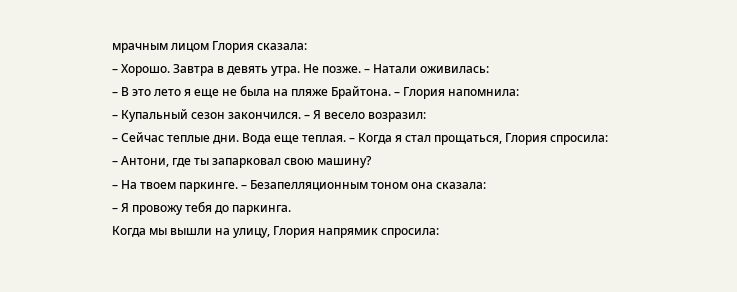мрачным лицом Глория сказала:
– Хорошо. Завтра в девять утра. Не позже. – Натали оживилась:
– В это лето я еще не была на пляже Брайтона. – Глория напомнила:
– Купальный сезон закончился. – Я весело возразил:
– Сейчас теплые дни. Вода еще теплая. – Когда я стал прощаться, Глория спросила:
– Антони, где ты запарковал свою машину?
– На твоем паркинге. – Безапелляционным тоном она сказала:
– Я провожу тебя до паркинга.
Когда мы вышли на улицу, Глория напрямик спросила: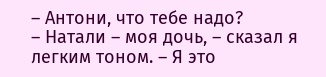– Антони, что тебе надо?
– Натали – моя дочь, – сказал я легким тоном. – Я это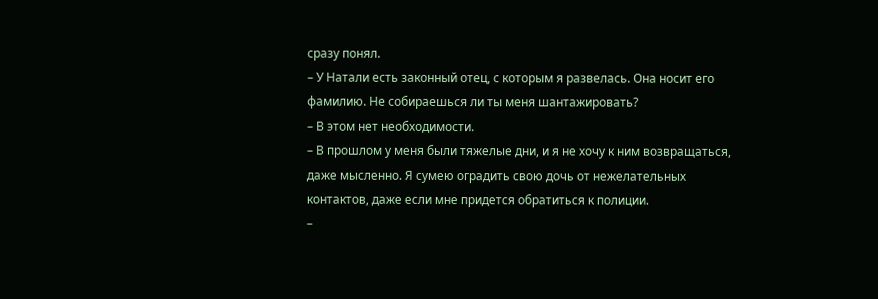сразу понял.
– У Натали есть законный отец, с которым я развелась. Она носит его фамилию. Не собираешься ли ты меня шантажировать?
– В этом нет необходимости.
– В прошлом у меня были тяжелые дни, и я не хочу к ним возвращаться, даже мысленно. Я сумею оградить свою дочь от нежелательных контактов, даже если мне придется обратиться к полиции.
–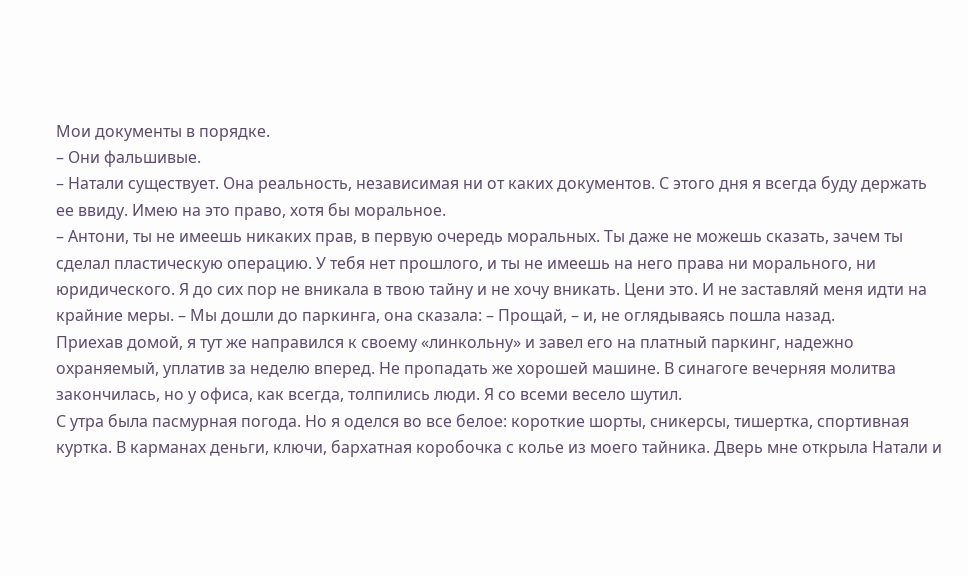Мои документы в порядке.
– Они фальшивые.
– Натали существует. Она реальность, независимая ни от каких документов. С этого дня я всегда буду держать ее ввиду. Имею на это право, хотя бы моральное.
– Антони, ты не имеешь никаких прав, в первую очередь моральных. Ты даже не можешь сказать, зачем ты сделал пластическую операцию. У тебя нет прошлого, и ты не имеешь на него права ни морального, ни юридического. Я до сих пор не вникала в твою тайну и не хочу вникать. Цени это. И не заставляй меня идти на крайние меры. – Мы дошли до паркинга, она сказала: – Прощай, – и, не оглядываясь пошла назад.
Приехав домой, я тут же направился к своему «линкольну» и завел его на платный паркинг, надежно охраняемый, уплатив за неделю вперед. Не пропадать же хорошей машине. В синагоге вечерняя молитва закончилась, но у офиса, как всегда, толпились люди. Я со всеми весело шутил.
С утра была пасмурная погода. Но я оделся во все белое: короткие шорты, сникерсы, тишертка, спортивная куртка. В карманах деньги, ключи, бархатная коробочка с колье из моего тайника. Дверь мне открыла Натали и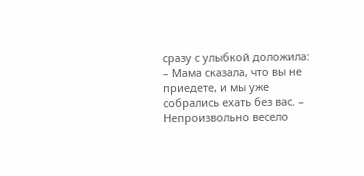сразу с улыбкой доложила:
– Мама сказала, что вы не приедете, и мы уже собрались ехать без вас. – Непроизвольно весело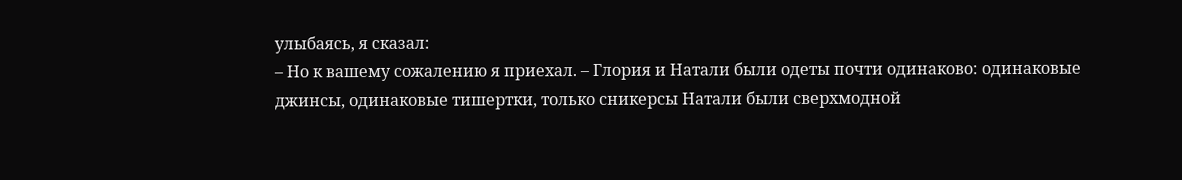улыбаясь, я сказал:
– Но к вашему сожалению я приехал. – Глория и Натали были одеты почти одинаково: одинаковые джинсы, одинаковые тишертки, только сникерсы Натали были сверхмодной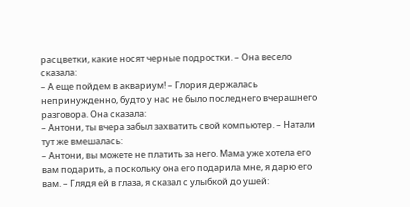расцветки, какие носят черные подростки. – Она весело сказала:
– А еще пойдем в аквариум! – Глория держалась непринужденно, будто у нас не было последнего вчерашнего разговора. Она сказала:
– Антони, ты вчера забыл захватить свой компьютер. – Натали тут же вмешалась:
– Антони, вы можете не платить за него. Мама уже хотела его вам подарить, а поскольку она его подарила мне, я дарю его вам. – Глядя ей в глаза, я сказал с улыбкой до ушей: